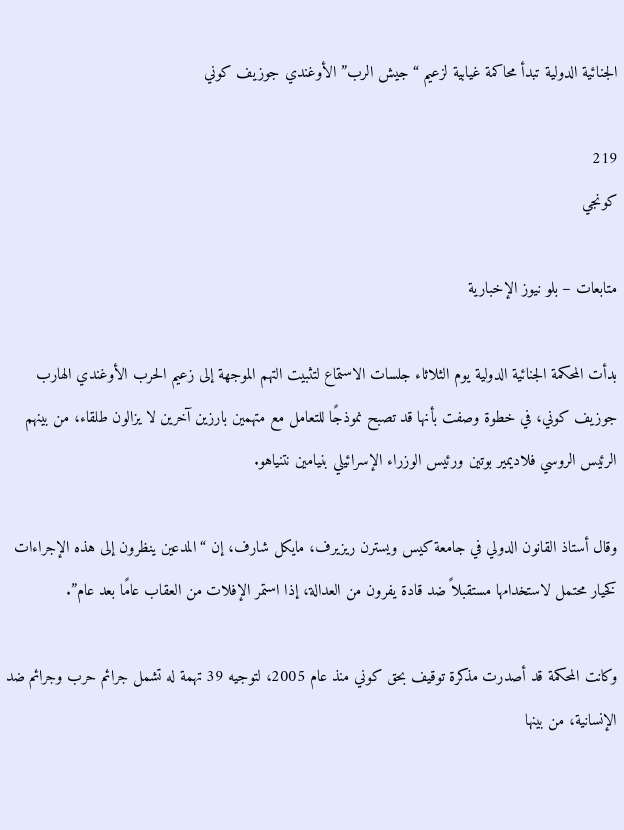الجنائية الدولية تبدأ محاكمة غيابية لزعيم “جيش الرب” الأوغندي جوزيف كوني

219
كونجي

متابعات – بلو نيوز الإخبارية

بدأت المحكمة الجنائية الدولية يوم الثلاثاء جلسات الاستماع لتثبيت التهم الموجهة إلى زعيم الحرب الأوغندي الهارب جوزيف كوني، في خطوة وصفت بأنها قد تصبح نموذجًا للتعامل مع متهمين بارزين آخرين لا يزالون طلقاء، من بينهم الرئيس الروسي فلاديمير بوتين ورئيس الوزراء الإسرائيلي بنيامين نتنياهو.

وقال أستاذ القانون الدولي في جامعة كيس ويسترن ريزيرف، مايكل شارف، إن “المدعين ينظرون إلى هذه الإجراءات كخيار محتمل لاستخدامها مستقبلاً ضد قادة يفرون من العدالة، إذا استمر الإفلات من العقاب عامًا بعد عام”.

وكانت المحكمة قد أصدرت مذكرة توقيف بحق كوني منذ عام 2005، لتوجيه 39 تهمة له تشمل جرائم حرب وجرائم ضد الإنسانية، من بينها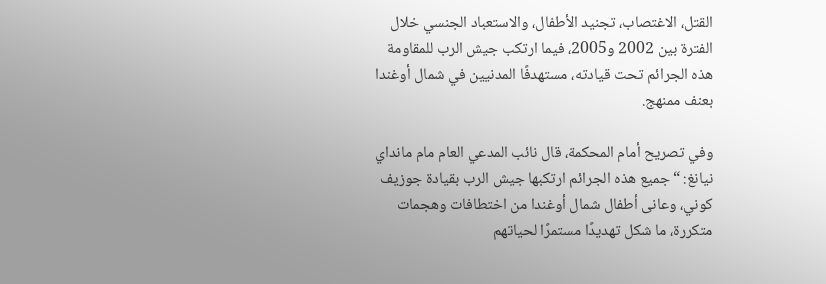القتل، الاغتصاب، تجنيد الأطفال، والاستعباد الجنسي خلال الفترة بين 2002 و2005، فيما ارتكب جيش الرب للمقاومة هذه الجرائم تحت قيادته، مستهدفًا المدنيين في شمال أوغندا بعنف ممنهج.

وفي تصريح أمام المحكمة، قال نائب المدعي العام مام مانداي نيانغ: “جميع هذه الجرائم ارتكبها جيش الرب بقيادة جوزيف كوني، وعانى أطفال شمال أوغندا من اختطافات وهجمات متكررة، ما شكل تهديدًا مستمرًا لحياتهم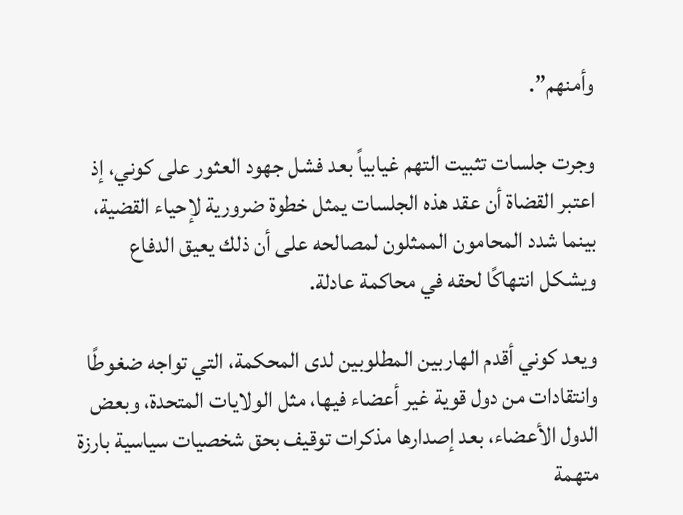وأمنهم”.

وجرت جلسات تثبيت التهم غيابياً بعد فشل جهود العثور على كوني، إذ اعتبر القضاة أن عقد هذه الجلسات يمثل خطوة ضرورية لإحياء القضية، بينما شدد المحامون الممثلون لمصالحه على أن ذلك يعيق الدفاع ويشكل انتهاكًا لحقه في محاكمة عادلة.

ويعد كوني أقدم الهاربين المطلوبين لدى المحكمة، التي تواجه ضغوطًا وانتقادات من دول قوية غير أعضاء فيها، مثل الولايات المتحدة، وبعض الدول الأعضاء، بعد إصدارها مذكرات توقيف بحق شخصيات سياسية بارزة متهمة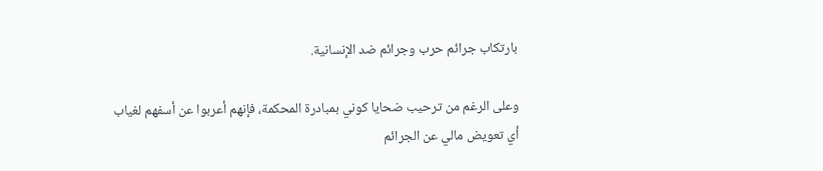بارتكاب جرائم حرب وجرائم ضد الإنسانية.

وعلى الرغم من ترحيب ضحايا كوني بمبادرة المحكمة، فإنهم أعربوا عن أسفهم لغياب أي تعويض مالي عن الجرائم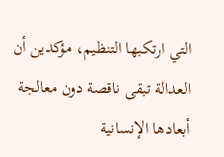التي ارتكبها التنظيم، مؤكدين أن العدالة تبقى ناقصة دون معالجة أبعادها الإنسانية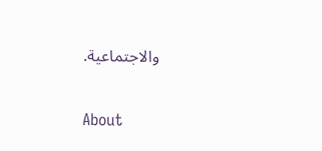والاجتماعية.

About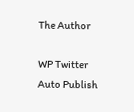The Author

WP Twitter Auto Publish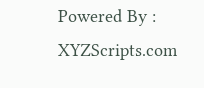Powered By : XYZScripts.com